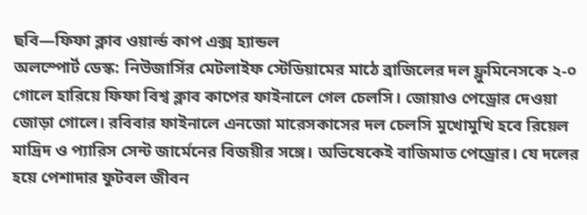ছবি—ফিফা ক্লাব ওয়ার্ল্ড কাপ এক্স হ্যান্ডল
অলস্পোর্ট ডেস্ক: নিউজার্সির মেটলাইফ স্টেডিয়ামের মাঠে ব্রাজিলের দল ফ্লুমিনেসকে ২-০ গোলে হারিয়ে ফিফা বিশ্ব ক্লাব কাপের ফাইনালে গেল চেলসি। জোয়াও পেড্রোর দেওয়া জোড়া গোলে। রবিবার ফাইনালে এনজো মারেসকাসের দল চেলসি মুখোমুখি হবে রিয়েল মাদ্রিদ ও প্যারিস সেন্ট জার্মেনের বিজয়ীর সঙ্গে। অভিষেকেই বাজিমাত পেড্রোর। যে দলের হয়ে পেশাদার ফুটবল জীবন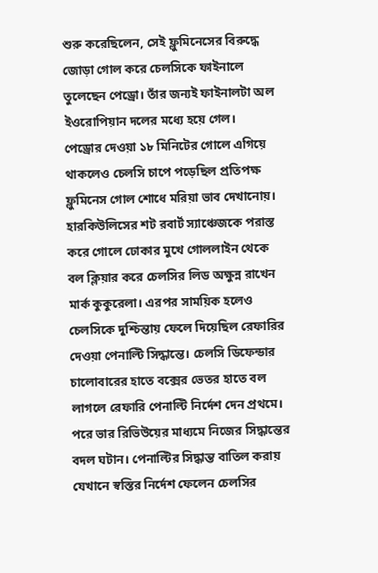শুরু করেছিলেন, সেই ফ্লুমিনেসের বিরুদ্ধে জোড়া গোল করে চেলসিকে ফাইনালে তুলেছেন পেড্রো। তাঁর জন্যই ফাইনালটা অল ইওরোপিয়ান দলের মধ্যে হয়ে গেল।
পেড্রোর দেওয়া ১৮ মিনিটের গোলে এগিয়ে থাকলেও চেলসি চাপে পড়েছিল প্রতিপক্ষ ফ্লুমিনেস গোল শোধে মরিয়া ভাব দেখানোয়। হারকিউলিসের শট রবার্ট স্যাঞ্চেজকে পরাস্ত করে গোলে ঢোকার মুখে গোললাইন থেকে বল ক্লিয়ার করে চেলসির লিড অক্ষুন্ন রাখেন মার্ক কুকুরেলা। এরপর সাময়িক হলেও চেলসিকে দুশ্চিন্তায় ফেলে দিয়েছিল রেফারির দেওয়া পেনাল্টি সিদ্ধান্তে। চেলসি ডিফেন্ডার চালোবারের হাতে বক্সের ভেতর হাতে বল লাগলে রেফারি পেনাল্টি নির্দেশ দেন প্রথমে। পরে ভার রিভিউয়ের মাধ্যমে নিজের সিদ্ধান্তের বদল ঘটান। পেনাল্টির সিদ্ধান্ত বাতিল করায় যেখানে স্বস্তির নির্দেশ ফেলেন চেলসির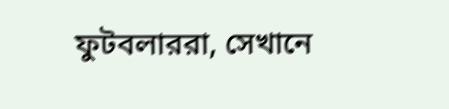ফুটবলাররা, সেখানে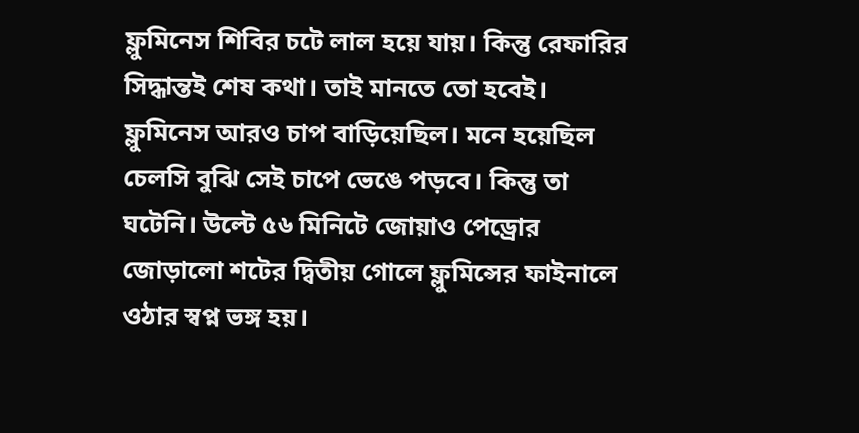ফ্লুমিনেস শিবির চটে লাল হয়ে যায়। কিন্তু রেফারির সিদ্ধান্তই শেষ কথা। তাই মানতে তো হবেই।
ফ্লুমিনেস আরও চাপ বাড়িয়েছিল। মনে হয়েছিল চেলসি বুঝি সেই চাপে ভেঙে পড়বে। কিন্তু তা ঘটেনি। উল্টে ৫৬ মিনিটে জোয়াও পেড্রোর জোড়ালো শটের দ্বিতীয় গোলে ফ্লুমিন্সের ফাইনালে ওঠার স্বপ্ন ভঙ্গ হয়।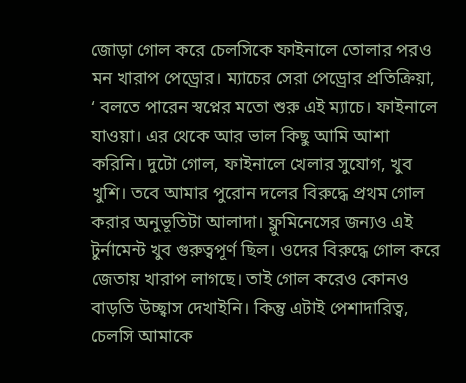জোড়া গোল করে চেলসিকে ফাইনালে তোলার পরও মন খারাপ পেড্রোর। ম্যাচের সেরা পেড্রোর প্রতিক্রিয়া, ‘ বলতে পারেন স্বপ্নের মতো শুরু এই ম্যাচে। ফাইনালে যাওয়া। এর থেকে আর ভাল কিছু আমি আশা করিনি। দুটো গোল, ফাইনালে খেলার সুযোগ, খুব খুশি। তবে আমার পুরোন দলের বিরুদ্ধে প্রথম গোল করার অনুভূতিটা আলাদা। ফ্লুমিনেসের জন্যও এই টুর্নামেন্ট খুব গুরুত্বপূর্ণ ছিল। ওদের বিরুদ্ধে গোল করে জেতায় খারাপ লাগছে। তাই গোল করেও কোনও বাড়তি উচ্ছ্বাস দেখাইনি। কিন্তু এটাই পেশাদারিত্ব, চেলসি আমাকে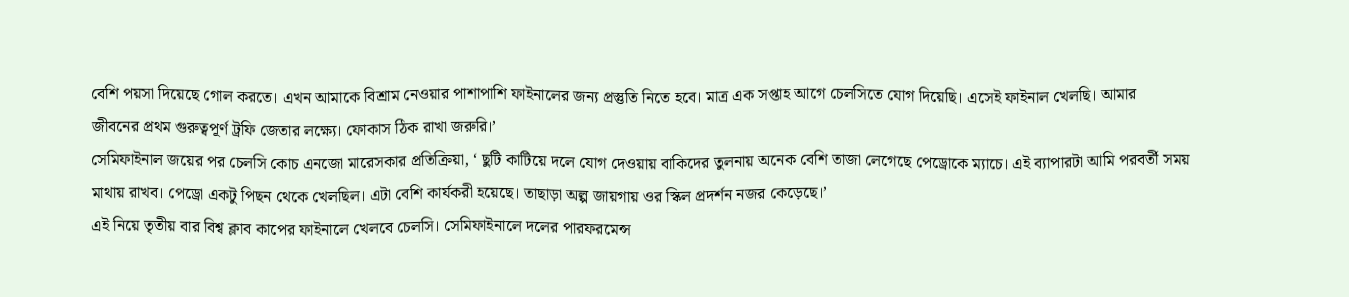বেশি পয়সা দিয়েছে গোল করতে। এখন আমাকে বিশ্রাম নেওয়ার পাশাপাশি ফাইনালের জন্য প্রস্তুতি নিতে হবে। মাত্র এক সপ্তাহ আগে চেলসিতে যোগ দিয়েছি। এসেই ফাইনাল খেলছি। আমার জীবনের প্রথম গুরুত্বপূর্ণ ট্রফি জেতার লক্ষ্যে। ফোকাস ঠিক রাখা জরুরি।’
সেমিফাইনাল জয়ের পর চেলসি কোচ এনজো মারেসকার প্রতিক্রিয়া, ‘ ছুটি কাটিয়ে দলে যোগ দেওয়ায় বাকিদের তুলনায় অনেক বেশি তাজা লেগেছে পেড্রোকে ম্যাচে। এই ব্যাপারটা আমি পরবর্তী সময় মাথায় রাখব। পেড্রো একটু পিছন থেকে খেলছিল। এটা বেশি কার্যকরী হয়েছে। তাছাড়া অল্প জায়গায় ওর স্কিল প্রদর্শন নজর কেড়েছে।’
এই নিয়ে তৃতীয় বার বিশ্ব ক্লাব কাপের ফাইনালে খেলবে চেলসি। সেমিফাইনালে দলের পারফরমেন্স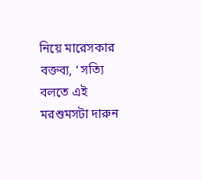নিয়ে মারেসকার বক্তব্য, ‘ সত্যি বলতে এই মরশুমসটা দারুন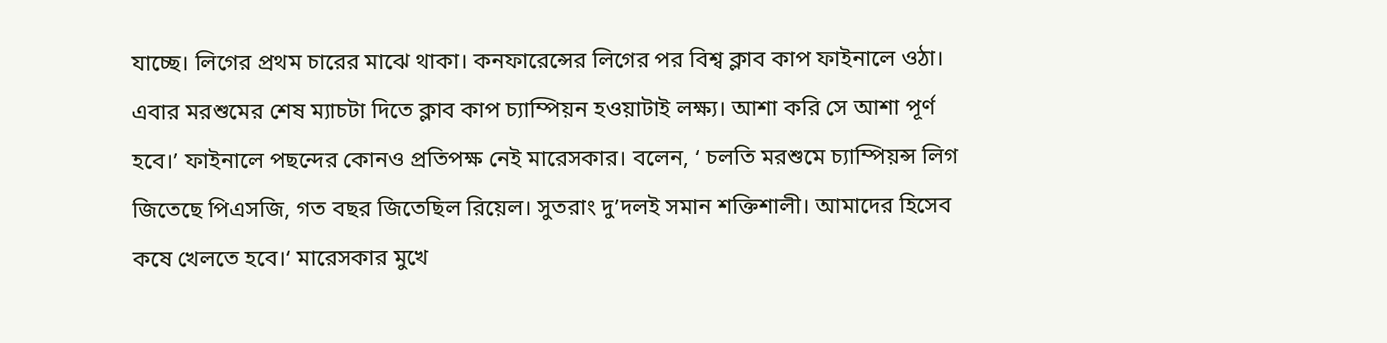যাচ্ছে। লিগের প্রথম চারের মাঝে থাকা। কনফারেন্সের লিগের পর বিশ্ব ক্লাব কাপ ফাইনালে ওঠা। এবার মরশুমের শেষ ম্যাচটা দিতে ক্লাব কাপ চ্যাম্পিয়ন হওয়াটাই লক্ষ্য। আশা করি সে আশা পূর্ণ হবে।’ ফাইনালে পছন্দের কোনও প্রতিপক্ষ নেই মারেসকার। বলেন, ‘ চলতি মরশুমে চ্যাম্পিয়ন্স লিগ জিতেছে পিএসজি, গত বছর জিতেছিল রিয়েল। সুতরাং দু’দলই সমান শক্তিশালী। আমাদের হিসেব কষে খেলতে হবে।‘ মারেসকার মুখে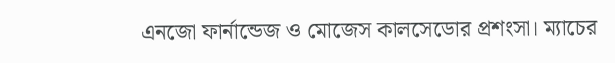এনজো ফার্নান্ডেজ ও মোজেস কালসেডোর প্রশংসা। ম্যাচের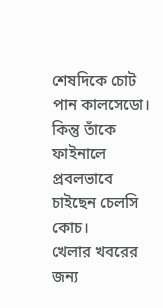শেষদিকে চোট পান কালসেডো। কিন্তু তাঁকে ফাইনালে প্রবলভাবে চাইছেন চেলসি কোচ।
খেলার খবরের জন্য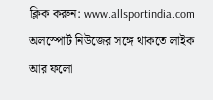ক্লিক করুন: www.allsportindia.com
অলস্পোর্ট নিউজের সঙ্গে থাকতে লাইক আর ফলো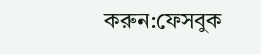করুন:ফেসবুক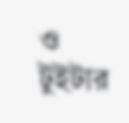ও টুইটার